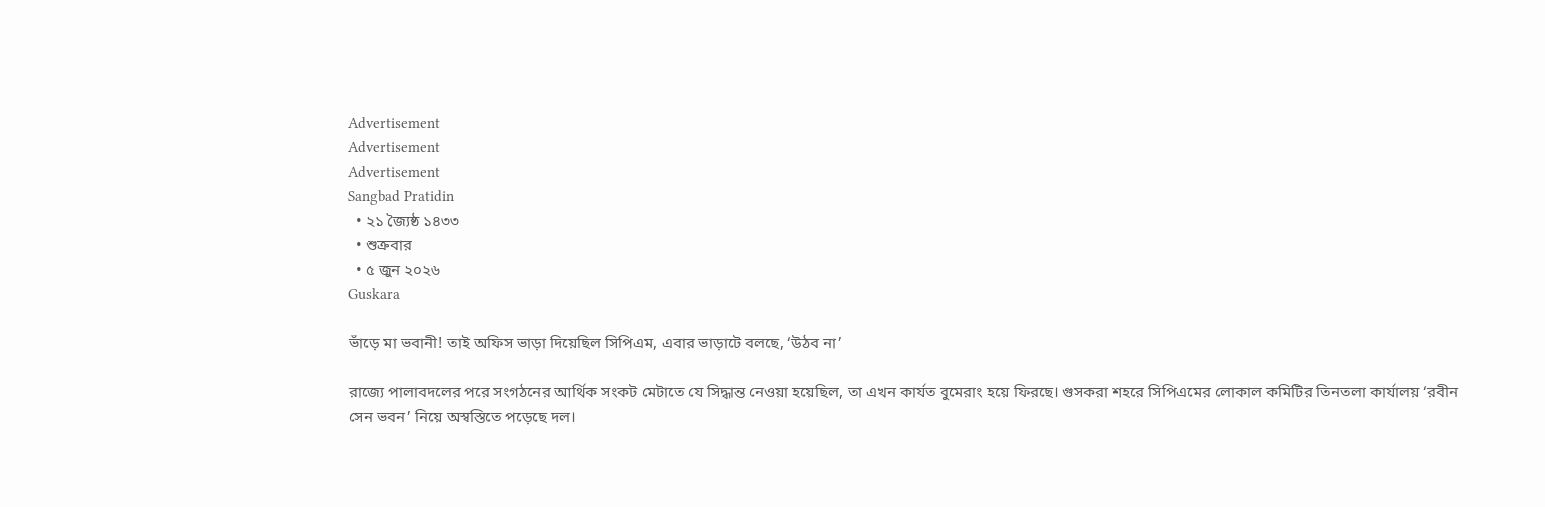Advertisement
Advertisement
Advertisement
Sangbad Pratidin
  • ২১ জ্যৈষ্ঠ ১৪৩৩
  • শুক্রবার
  • ৫ জুন ২০২৬
Guskara

ভাঁড়ে মা ভবানী! তাই অফিস ভাড়া দিয়েছিল সিপিএম, এবার ভাড়াটে বলছে, ‘উঠব না’

রাজ্যে পালাবদলের পরে সংগঠনের আর্থিক সংকট মেটাতে যে সিদ্ধান্ত নেওয়া হয়েছিল, তা এখন কার্যত বুমেরাং হয়ে ফিরছে। গুসকরা শহরে সিপিএমের লোকাল কমিটির তিনতলা কার্যালয় ‘রবীন সেন ভবন’ নিয়ে অস্বস্তিতে পড়েছে দল।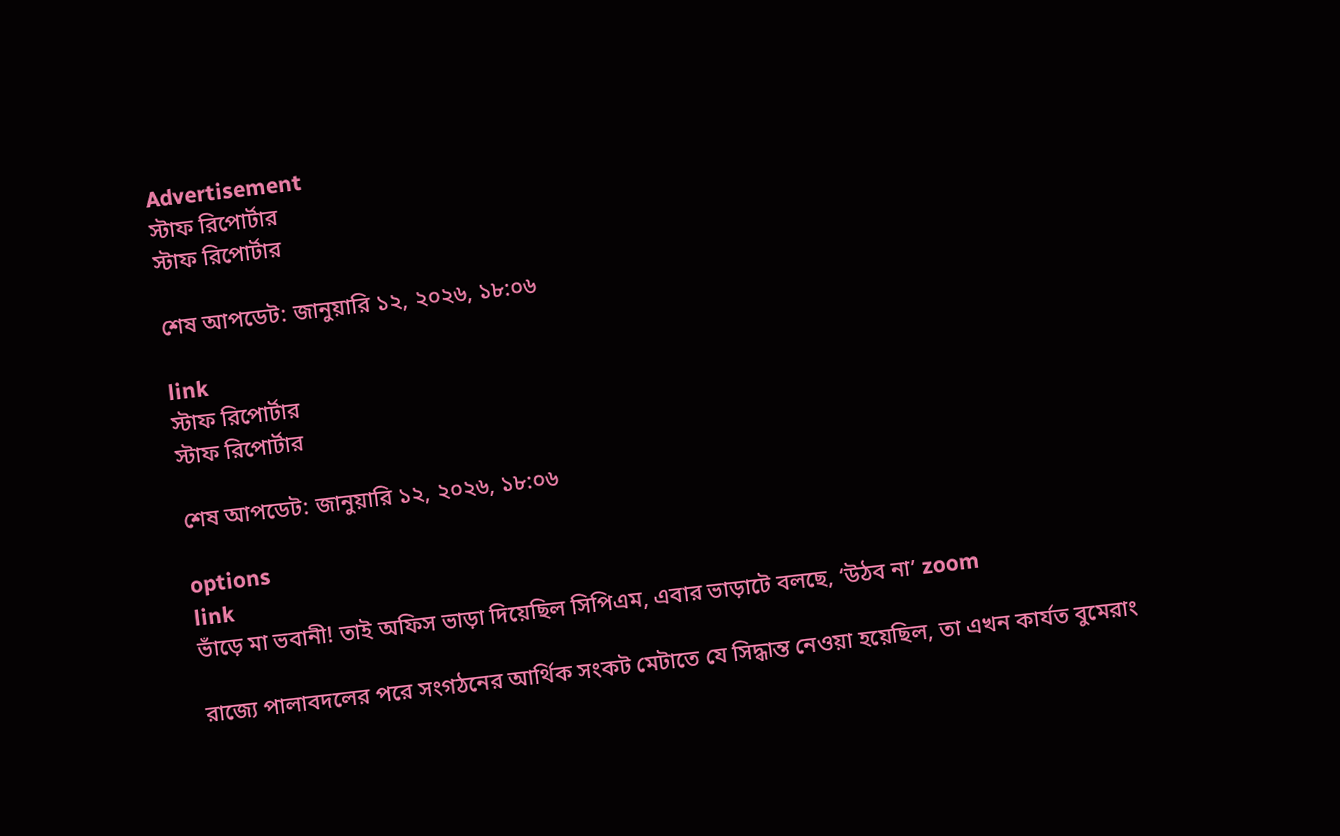Advertisement
স্টাফ রিপোর্টার
স্টাফ রিপোর্টার

শেষ আপডেট: জানুয়ারি ১২, ২০২৬, ১৮:০৬

link
স্টাফ রিপোর্টার
স্টাফ রিপোর্টার

শেষ আপডেট: জানুয়ারি ১২, ২০২৬, ১৮:০৬

options
link
ভাঁড়ে মা ভবানী! তাই অফিস ভাড়া দিয়েছিল সিপিএম, এবার ভাড়াটে বলছে, ‘উঠব না’ zoom

রাজ্যে পালাবদলের পরে সংগঠনের আর্থিক সংকট মেটাতে যে সিদ্ধান্ত নেওয়া হয়েছিল, তা এখন কার্যত বুমেরাং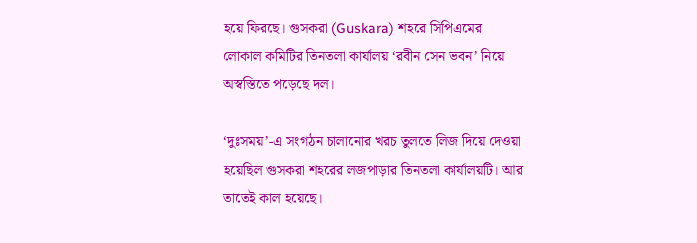হয়ে ফিরছে। গুসকরা (Guskara) শহরে সিপিএমের লোকাল কমিটির তিনতলা কার্যালয় ‘রবীন সেন ভবন’ নিয়ে অস্বস্তিতে পড়েছে দল।

‘দুঃসময়’-এ সংগঠন চালানোর খরচ তুলতে লিজ দিয়ে দেওয়া হয়েছিল গুসকরা শহরের লজপাড়ার তিনতলা কার্যালয়টি। আর তাতেই কাল হয়েছে।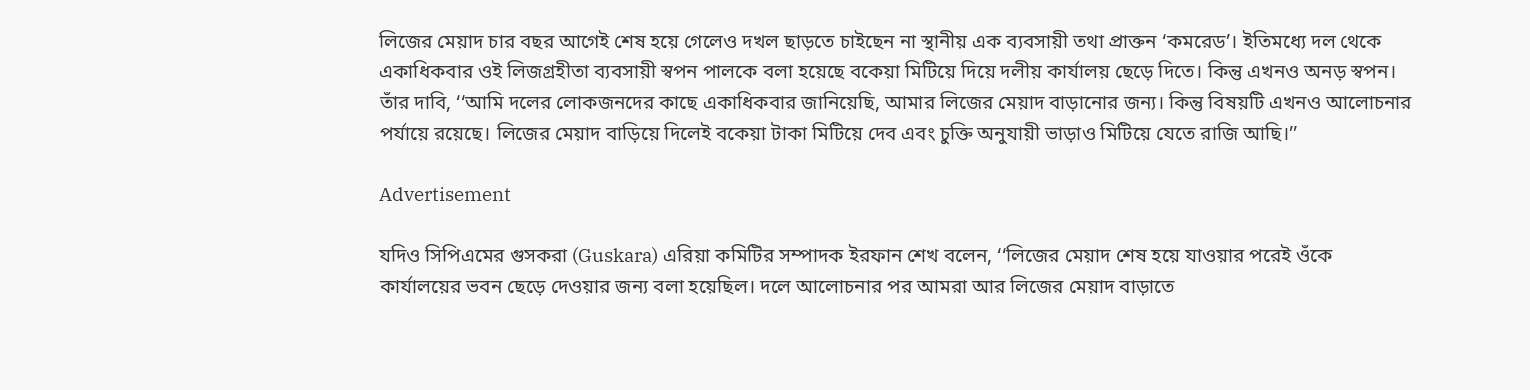লিজের মেয়াদ চার বছর আগেই শেষ হয়ে গেলেও দখল ছাড়তে চাইছেন না স্থানীয় এক ব্যবসায়ী তথা প্রাক্তন ‘কমরেড’। ইতিমধ্যে দল থেকে একাধিকবার ওই লিজগ্রহীতা ব্যবসায়ী স্বপন পালকে বলা হয়েছে বকেয়া মিটিয়ে দিয়ে দলীয় কার্যালয় ছেড়ে দিতে। কিন্তু এখনও অনড় স্বপন। তাঁর দাবি, ‘‘আমি দলের লোকজনদের কাছে একাধিকবার জানিয়েছি, আমার লিজের মেয়াদ বাড়ানোর জন্য। কিন্তু বিষয়টি এখনও আলোচনার পর্যায়ে রয়েছে। লিজের মেয়াদ বাড়িয়ে দিলেই বকেয়া টাকা মিটিয়ে দেব এবং চুক্তি অনুযায়ী ভাড়াও মিটিয়ে যেতে রাজি আছি।’’

Advertisement

যদিও সিপিএমের গুসকরা (Guskara) এরিয়া কমিটির সম্পাদক ইরফান শেখ বলেন, ‘‘লিজের মেয়াদ শেষ হয়ে যাওয়ার পরেই ওঁকে কার্যালয়ের ভবন ছেড়ে দেওয়ার জন্য বলা হয়েছিল। দলে আলোচনার পর আমরা আর লিজের মেয়াদ বাড়াতে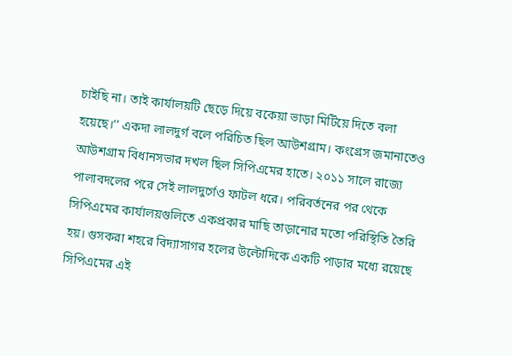চাইছি না। তাই কার্যালয়টি ছেড়ে দিয়ে বকেয়া ভাড়া মিটিয়ে দিতে বলা হয়েছে।’’ একদা লালদুর্গ বলে পরিচিত ছিল আউশগ্রাম। কংগ্রেস জমানাতেও আউশগ্রাম বিধানসভার দখল ছিল সিপিএমের হাতে। ২০১১ সালে রাজ্যে পালাবদলের পরে সেই লালদুর্গেও ফাটল ধরে। পরিবর্তনের পর থেকে সিপিএমের কার্যালয়গুলিতে একপ্রকার মাছি তাড়ানোর মতো পরিস্থিতি তৈরি হয়। গুসকরা শহরে বিদ্যাসাগর হলের উল্টোদিকে একটি পাড়ার মধ্যে রয়েছে সিপিএমের এই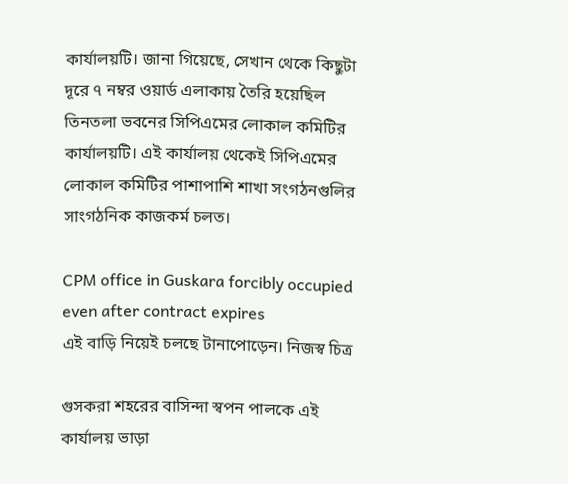কার্যালয়টি। জানা গিয়েছে, সেখান থেকে কিছুটা দূরে ৭ নম্বর ওয়ার্ড এলাকায় তৈরি হয়েছিল তিনতলা ভবনের সিপিএমের লোকাল কমিটির কার্যালয়টি। এই কার্যালয় থেকেই সিপিএমের লোকাল কমিটির পাশাপাশি শাখা সংগঠনগুলির সাংগঠনিক কাজকর্ম চলত।

CPM office in Guskara forcibly occupied even after contract expires
এই বাড়ি নিয়েই চলছে টানাপোড়েন। নিজস্ব চিত্র

গুসকরা শহরের বাসিন্দা স্বপন পালকে এই কার্যালয় ভাড়া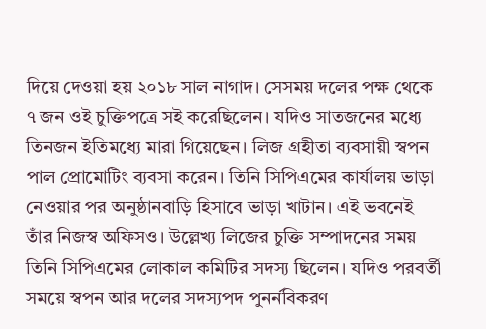দিয়ে দেওয়া হয় ২০১৮ সাল নাগাদ। সেসময় দলের পক্ষ থেকে ৭ জন ওই চুক্তিপত্রে সই করেছিলেন। যদিও সাতজনের মধ্যে তিনজন ইতিমধ্যে মারা গিয়েছেন। লিজ গ্রহীতা ব্যবসায়ী স্বপন পাল প্রোমোটিং ব্যবসা করেন। তিনি সিপিএমের কার্যালয় ভাড়া নেওয়ার পর অনুষ্ঠানবাড়ি হিসাবে ভাড়া খাটান। এই ভবনেই তাঁর নিজস্ব অফিসও। উল্লেখ্য লিজের চুক্তি সম্পাদনের সময় তিনি সিপিএমের লোকাল কমিটির সদস্য ছিলেন। যদিও পরবর্তী সময়ে স্বপন আর দলের সদস্যপদ পুনর্নবিকরণ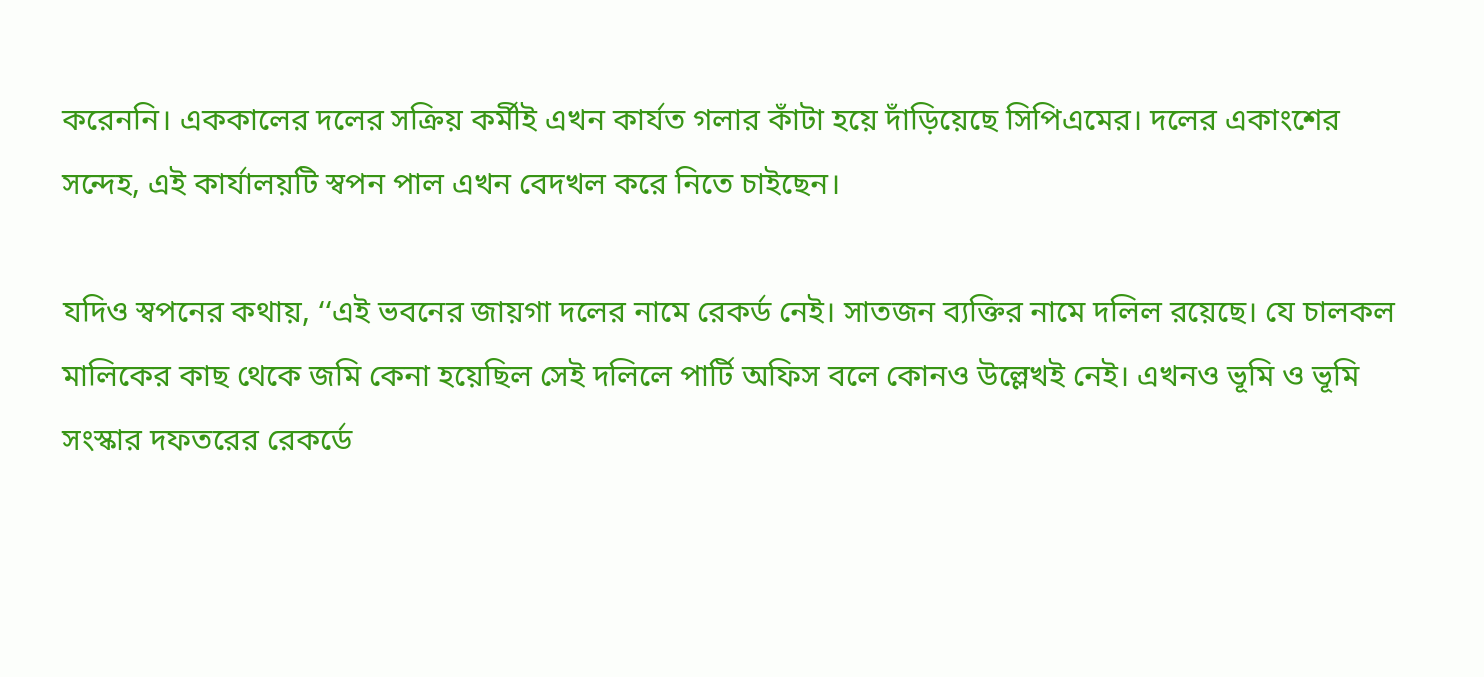করেননি। এককালের দলের সক্রিয় কর্মীই এখন কার্যত গলার কাঁটা হয়ে দাঁড়িয়েছে সিপিএমের। দলের একাংশের সন্দেহ, এই কার্যালয়টি স্বপন পাল এখন বেদখল করে নিতে চাইছেন।

যদিও স্বপনের কথায়, ‘‘এই ভবনের জায়গা দলের নামে রেকর্ড নেই। সাতজন ব্যক্তির নামে দলিল রয়েছে। যে চালকল মালিকের কাছ থেকে জমি কেনা হয়েছিল সেই দলিলে পার্টি অফিস বলে কোনও উল্লেখই নেই। এখনও ভূমি ও ভূমি সংস্কার দফতরের রেকর্ডে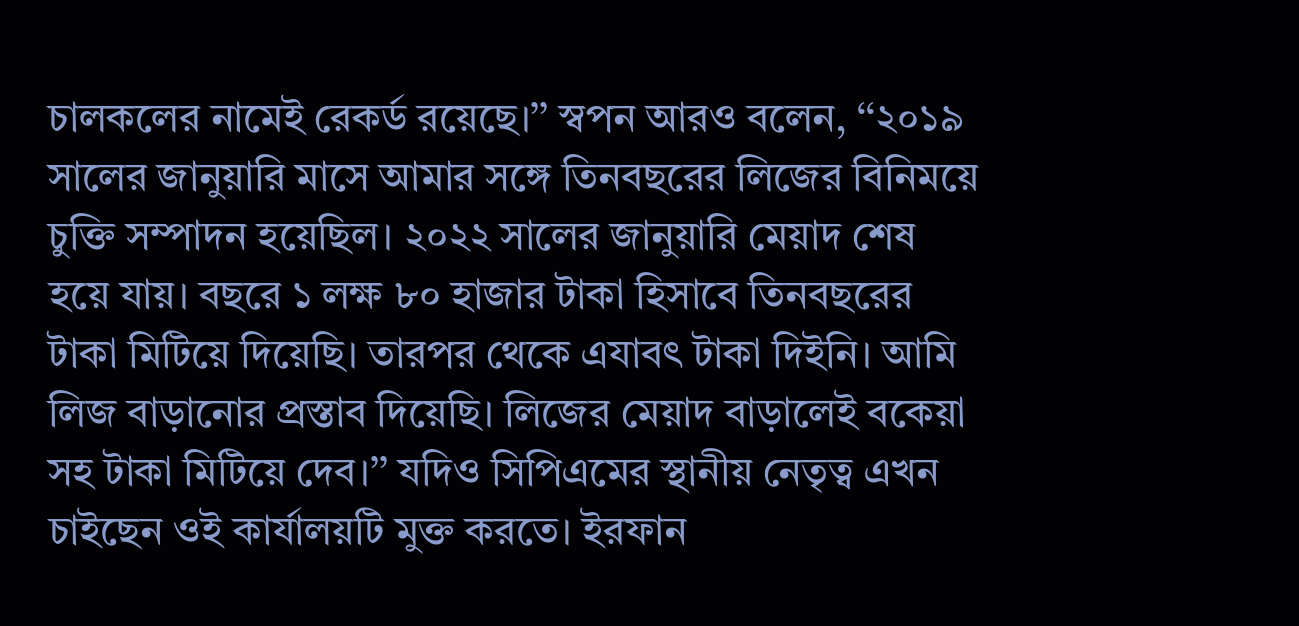চালকলের নামেই রেকর্ড রয়েছে।’’ স্বপন আরও বলেন, ‘‘২০১৯ সালের জানুয়ারি মাসে আমার সঙ্গে তিনবছরের লিজের বিনিময়ে চুক্তি সম্পাদন হয়েছিল। ২০২২ সালের জানুয়ারি মেয়াদ শেষ হয়ে যায়। বছরে ১ লক্ষ ৮০ হাজার টাকা হিসাবে তিনবছরের টাকা মিটিয়ে দিয়েছি। তারপর থেকে এযাবৎ টাকা দিইনি। আমি লিজ বাড়ানোর প্রস্তাব দিয়েছি। লিজের মেয়াদ বাড়ালেই বকেয়া সহ টাকা মিটিয়ে দেব।’’ যদিও সিপিএমের স্থানীয় নেতৃত্ব এখন চাইছেন ওই কার্যালয়টি মুক্ত করতে। ইরফান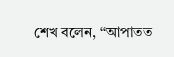শেখ বলেন, ‘‘আপাতত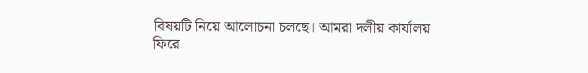বিষয়টি নিয়ে আলোচনা চলছে। আমরা দলীয় কার্যালয় ফিরে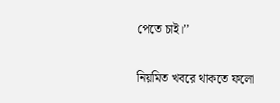পেতে চাই।’’

নিয়মিত খবরে থাকতে ফলো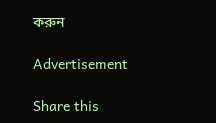করুন

Advertisement

Share this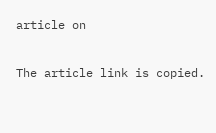article on

The article link is copied.